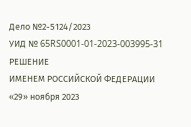Дело №2-5124/2023
УИД № 65RS0001-01-2023-003995-31
РЕШЕНИЕ
ИМЕНЕМ РОССИЙСКОЙ ФЕДЕРАЦИИ
«29» ноября 2023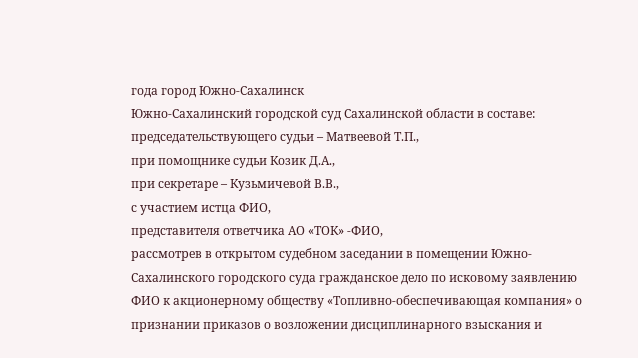года город Южно-Сахалинск
Южно-Сахалинский городской суд Сахалинской области в составе:
председательствующего судьи – Матвеевой Т.П.,
при помощнике судьи Козик Д.А.,
при секретаре – Кузьмичевой В.В.,
с участием истца ФИО,
представителя ответчика АО «ТОК» -ФИО,
рассмотрев в открытом судебном заседании в помещении Южно-Сахалинского городского суда гражданское дело по исковому заявлению ФИО к акционерному обществу «Топливно-обеспечивающая компания» о признании приказов о возложении дисциплинарного взыскания и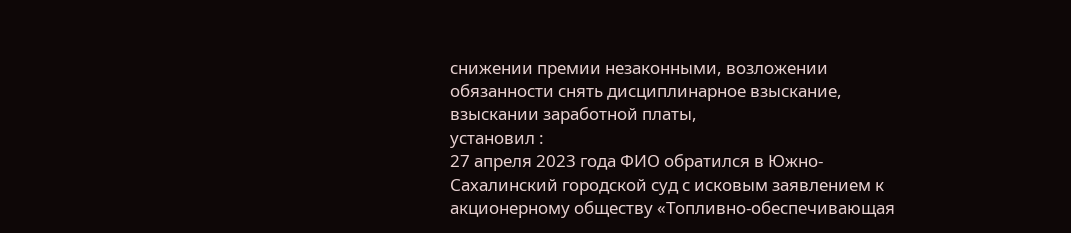снижении премии незаконными, возложении обязанности снять дисциплинарное взыскание, взыскании заработной платы,
установил :
27 апреля 2023 года ФИО обратился в Южно-Сахалинский городской суд с исковым заявлением к акционерному обществу «Топливно-обеспечивающая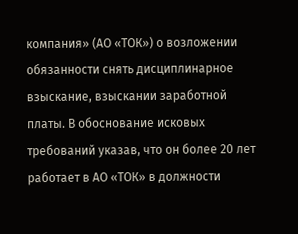компания» (АО «ТОК») о возложении обязанности снять дисциплинарное взыскание, взыскании заработной платы. В обоснование исковых требований указав, что он более 20 лет работает в АО «ТОК» в должности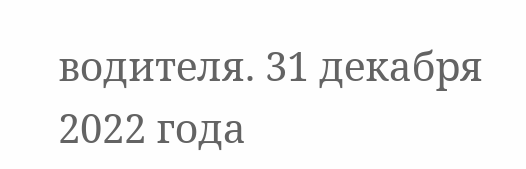водителя. 31 декабря 2022 года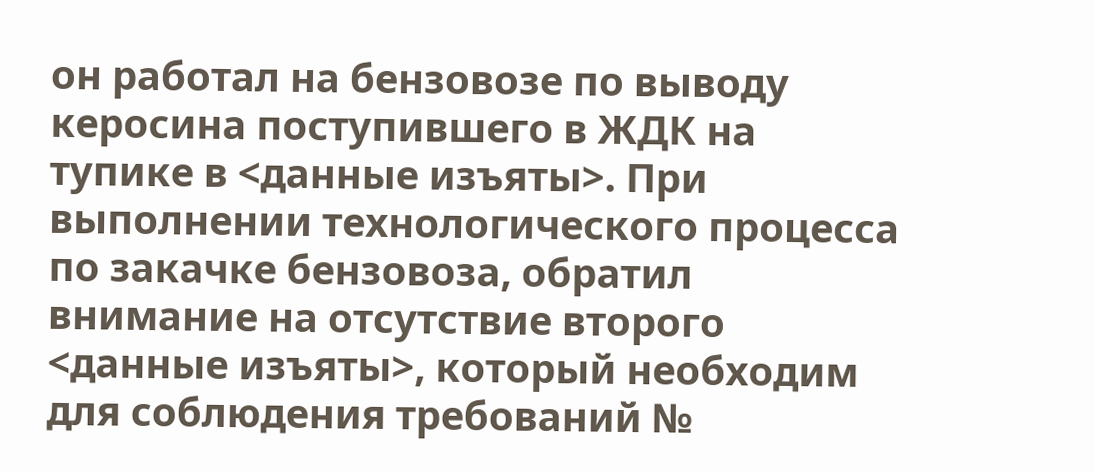он работал на бензовозе по выводу керосина поступившего в ЖДК на тупике в <данные изъяты>. При выполнении технологического процесса по закачке бензовоза, обратил внимание на отсутствие второго <данные изъяты>, который необходим для соблюдения требований №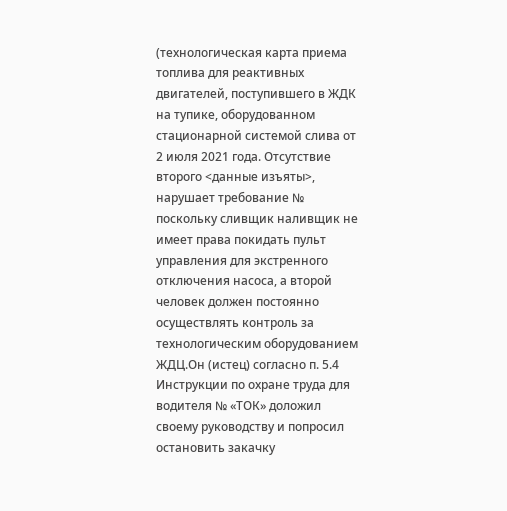(технологическая карта приема топлива для реактивных двигателей, поступившего в ЖДК на тупике, оборудованном стационарной системой слива от 2 июля 2021 года. Отсутствие второго <данные изъяты>, нарушает требование № поскольку сливщик наливщик не имеет права покидать пульт управления для экстренного отключения насоса, а второй человек должен постоянно осуществлять контроль за технологическим оборудованием ЖДЦ.Он (истец) согласно п. 5.4 Инструкции по охране труда для водителя № «ТОК» доложил своему руководству и попросил остановить закачку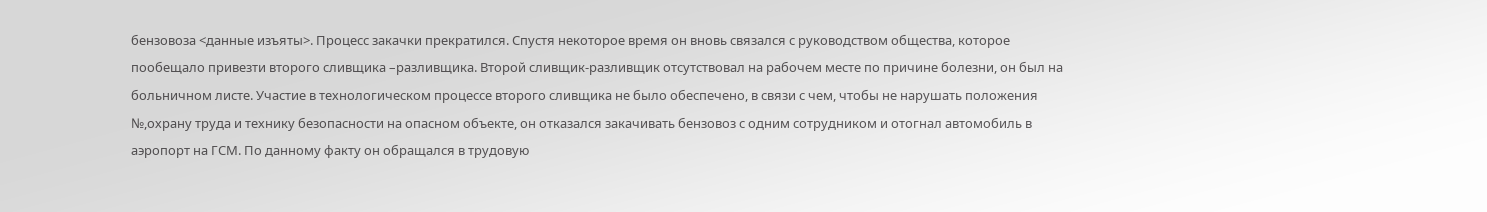бензовоза <данные изъяты>. Процесс закачки прекратился. Спустя некоторое время он вновь связался с руководством общества, которое пообещало привезти второго сливщика –разливщика. Второй сливщик-разливщик отсутствовал на рабочем месте по причине болезни, он был на больничном листе. Участие в технологическом процессе второго сливщика не было обеспечено, в связи с чем, чтобы не нарушать положения №,охрану труда и технику безопасности на опасном объекте, он отказался закачивать бензовоз с одним сотрудником и отогнал автомобиль в аэропорт на ГСМ. По данному факту он обращался в трудовую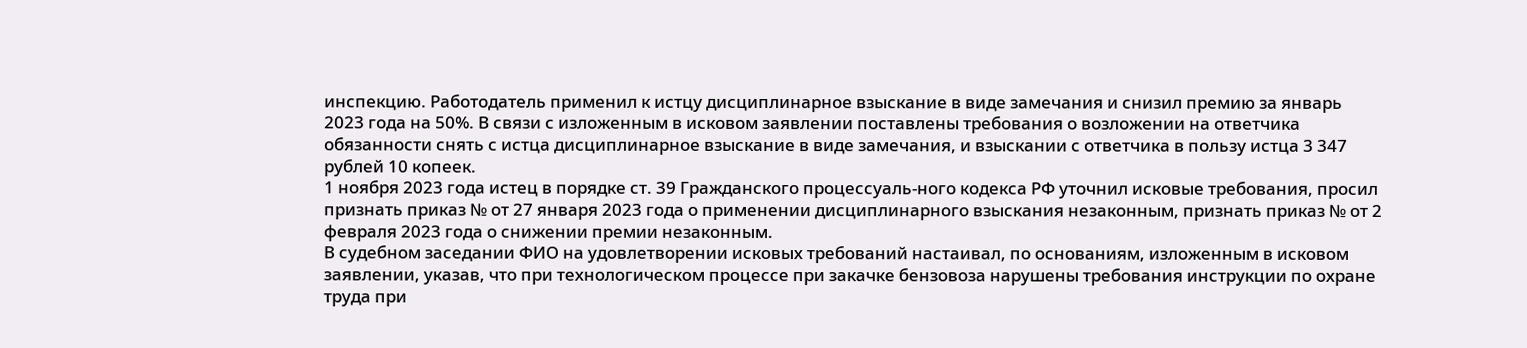инспекцию. Работодатель применил к истцу дисциплинарное взыскание в виде замечания и снизил премию за январь 2023 года на 50%. В связи с изложенным в исковом заявлении поставлены требования о возложении на ответчика обязанности снять с истца дисциплинарное взыскание в виде замечания, и взыскании с ответчика в пользу истца 3 347 рублей 10 копеек.
1 ноября 2023 года истец в порядке ст. 39 Гражданского процессуаль-ного кодекса РФ уточнил исковые требования, просил признать приказ № от 27 января 2023 года о применении дисциплинарного взыскания незаконным, признать приказ № от 2 февраля 2023 года о снижении премии незаконным.
В судебном заседании ФИО на удовлетворении исковых требований настаивал, по основаниям, изложенным в исковом заявлении, указав, что при технологическом процессе при закачке бензовоза нарушены требования инструкции по охране труда при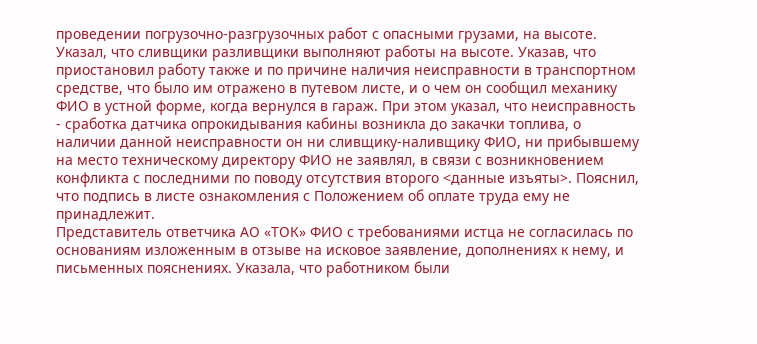проведении погрузочно-разгрузочных работ с опасными грузами, на высоте. Указал, что сливщики разливщики выполняют работы на высоте. Указав, что приостановил работу также и по причине наличия неисправности в транспортном средстве, что было им отражено в путевом листе, и о чем он сообщил механику ФИО в устной форме, когда вернулся в гараж. При этом указал, что неисправность - сработка датчика опрокидывания кабины возникла до закачки топлива, о наличии данной неисправности он ни сливщику-наливщику ФИО, ни прибывшему на место техническому директору ФИО не заявлял, в связи с возникновением конфликта с последними по поводу отсутствия второго <данные изъяты>. Пояснил, что подпись в листе ознакомления с Положением об оплате труда ему не принадлежит.
Представитель ответчика АО «ТОК» ФИО с требованиями истца не согласилась по основаниям изложенным в отзыве на исковое заявление, дополнениях к нему, и письменных пояснениях. Указала, что работником были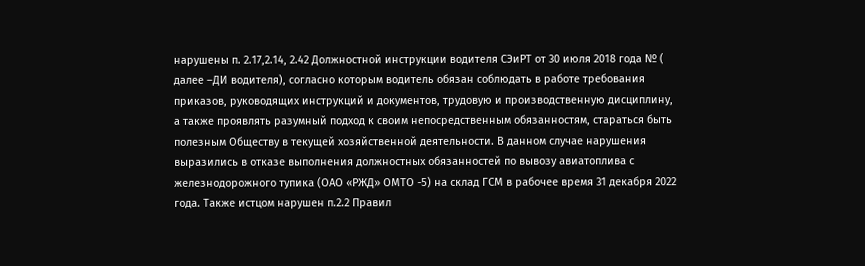нарушены п. 2.17,2.14, 2.42 Должностной инструкции водителя СЭиРТ от 30 июля 2018 года № ( далее –ДИ водителя), согласно которым водитель обязан соблюдать в работе требования приказов, руководящих инструкций и документов, трудовую и производственную дисциплину, а также проявлять разумный подход к своим непосредственным обязанностям, стараться быть полезным Обществу в текущей хозяйственной деятельности. В данном случае нарушения выразились в отказе выполнения должностных обязанностей по вывозу авиатоплива с железнодорожного тупика (ОАО «РЖД» ОМТО -5) на склад ГСМ в рабочее время 31 декабря 2022 года. Также истцом нарушен п.2.2 Правил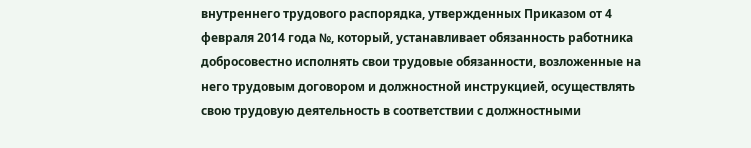внутреннего трудового распорядка, утвержденных Приказом от 4 февраля 2014 года №, который, устанавливает обязанность работника добросовестно исполнять свои трудовые обязанности, возложенные на него трудовым договором и должностной инструкцией, осуществлять свою трудовую деятельность в соответствии с должностными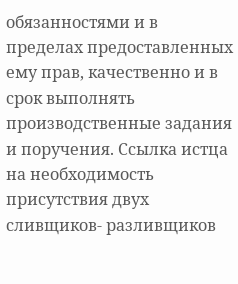обязанностями и в пределах предоставленных ему прав, качественно и в срок выполнять производственные задания и поручения. Ссылка истца на необходимость присутствия двух сливщиков- разливщиков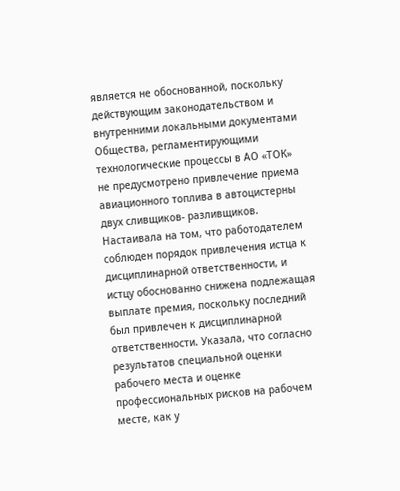является не обоснованной, поскольку действующим законодательством и внутренними локальными документами Общества, регламентирующими технологические процессы в АО «ТОК» не предусмотрено привлечение приема авиационного топлива в автоцистерны двух сливщиков- разливщиков. Настаивала на том, что работодателем соблюден порядок привлечения истца к дисциплинарной ответственности, и истцу обоснованно снижена подлежащая выплате премия, поскольку последний был привлечен к дисциплинарной ответственности. Указала, что согласно результатов специальной оценки рабочего места и оценке профессиональных рисков на рабочем месте, как у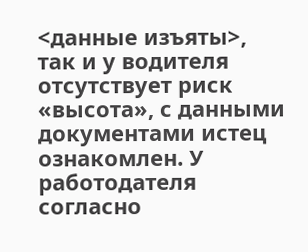<данные изъяты>, так и у водителя отсутствует риск «высота», с данными документами истец ознакомлен. У работодателя согласно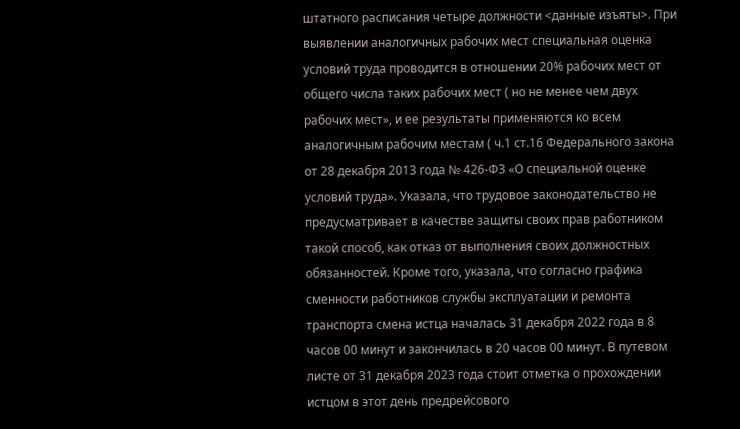штатного расписания четыре должности <данные изъяты>. При выявлении аналогичных рабочих мест специальная оценка условий труда проводится в отношении 20% рабочих мест от общего числа таких рабочих мест ( но не менее чем двух рабочих мест», и ее результаты применяются ко всем аналогичным рабочим местам ( ч.1 ст.16 Федерального закона от 28 декабря 2013 года № 426-ФЗ «О специальной оценке условий труда». Указала, что трудовое законодательство не предусматривает в качестве защиты своих прав работником такой способ, как отказ от выполнения своих должностных обязанностей. Кроме того, указала, что согласно графика сменности работников службы эксплуатации и ремонта транспорта смена истца началась 31 декабря 2022 года в 8 часов 00 минут и закончилась в 20 часов 00 минут. В путевом листе от 31 декабря 2023 года стоит отметка о прохождении истцом в этот день предрейсового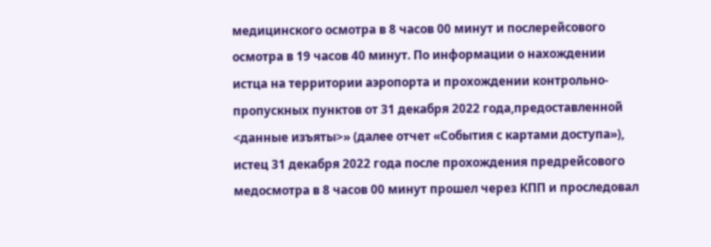медицинского осмотра в 8 часов 00 минут и послерейсового осмотра в 19 часов 40 минут. По информации о нахождении истца на территории аэропорта и прохождении контрольно-пропускных пунктов от 31 декабря 2022 года,предоставленной <данные изъяты>» (далее отчет «События с картами доступа»), истец 31 декабря 2022 года после прохождения предрейсового медосмотра в 8 часов 00 минут прошел через КПП и проследовал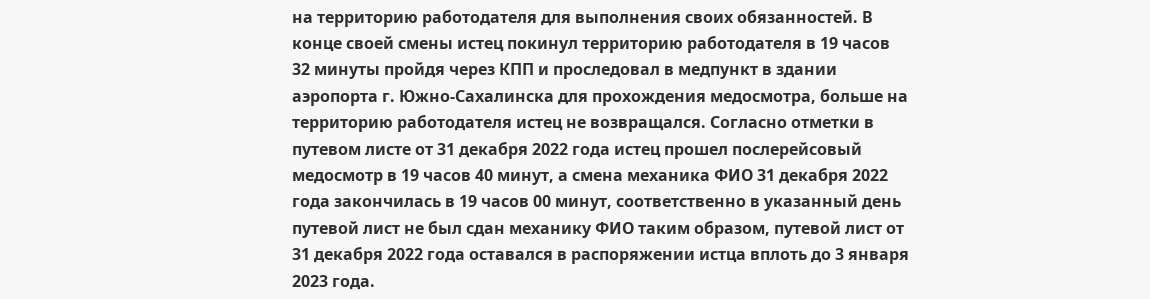на территорию работодателя для выполнения своих обязанностей. В конце своей смены истец покинул территорию работодателя в 19 часов 32 минуты пройдя через КПП и проследовал в медпункт в здании аэропорта г. Южно-Сахалинска для прохождения медосмотра, больше на территорию работодателя истец не возвращался. Согласно отметки в путевом листе от 31 декабря 2022 года истец прошел послерейсовый медосмотр в 19 часов 40 минут, а смена механика ФИО 31 декабря 2022 года закончилась в 19 часов 00 минут, соответственно в указанный день путевой лист не был сдан механику ФИО таким образом, путевой лист от 31 декабря 2022 года оставался в распоряжении истца вплоть до 3 января 2023 года.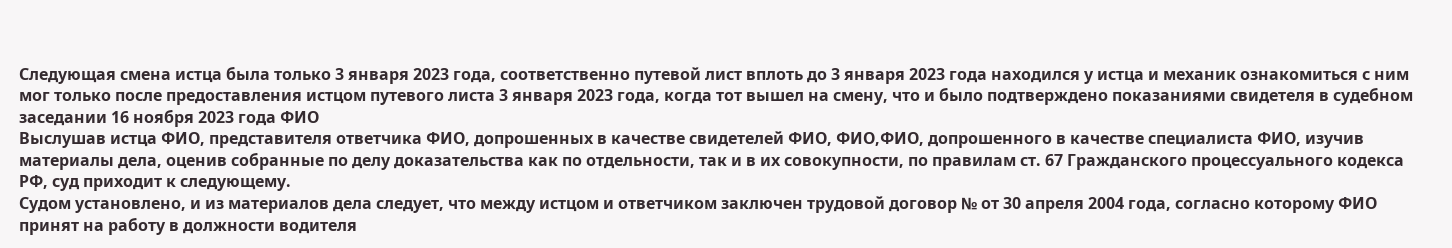Следующая смена истца была только 3 января 2023 года, соответственно путевой лист вплоть до 3 января 2023 года находился у истца и механик ознакомиться с ним мог только после предоставления истцом путевого листа 3 января 2023 года, когда тот вышел на смену, что и было подтверждено показаниями свидетеля в судебном заседании 16 ноября 2023 года ФИО
Выслушав истца ФИО, представителя ответчика ФИО, допрошенных в качестве свидетелей ФИО, ФИО,ФИО, допрошенного в качестве специалиста ФИО, изучив материалы дела, оценив собранные по делу доказательства как по отдельности, так и в их совокупности, по правилам ст. 67 Гражданского процессуального кодекса РФ, суд приходит к следующему.
Судом установлено, и из материалов дела следует, что между истцом и ответчиком заключен трудовой договор № от 30 апреля 2004 года, согласно которому ФИО принят на работу в должности водителя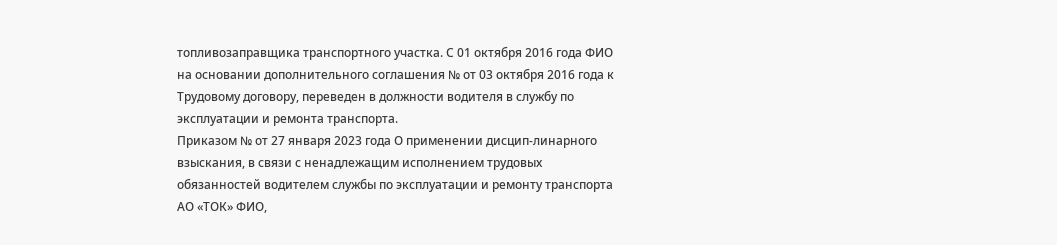топливозаправщика транспортного участка. С 01 октября 2016 года ФИО на основании дополнительного соглашения № от 03 октября 2016 года к Трудовому договору, переведен в должности водителя в службу по эксплуатации и ремонта транспорта.
Приказом № от 27 января 2023 года О применении дисцип-линарного взыскания, в связи с ненадлежащим исполнением трудовых обязанностей водителем службы по эксплуатации и ремонту транспорта АО «ТОК» ФИО,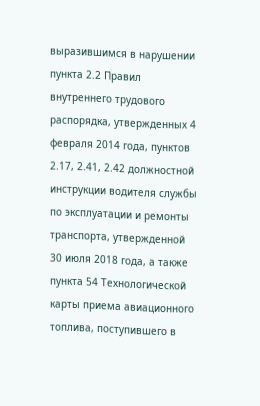выразившимся в нарушении пункта 2.2 Правил внутреннего трудового распорядка, утвержденных 4 февраля 2014 года, пунктов 2.17, 2.41, 2.42 должностной инструкции водителя службы по эксплуатации и ремонты транспорта, утвержденной 30 июля 2018 года, а также пункта 54 Технологической карты приема авиационного топлива, поступившего в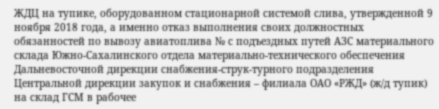ЖДЦ на тупике, оборудованном стационарной системой слива, утвержденной 9 ноября 2018 года, а именно отказ выполнения своих должностных обязанностей по вывозу авиатоплива № с подъездных путей АЗС материального склада Южно-Сахалинского отдела материально-технического обеспечения Дальневосточной дирекции снабжения-струк-турного подразделения Центральной дирекции закупок и снабжения – филиала ОАО «РЖД» (ж/д тупик) на склад ГСМ в рабочее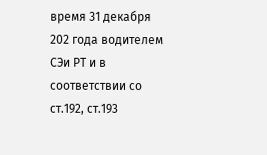время 31 декабря 202 года водителем СЭи РТ и в соответствии со ст.192, ст.193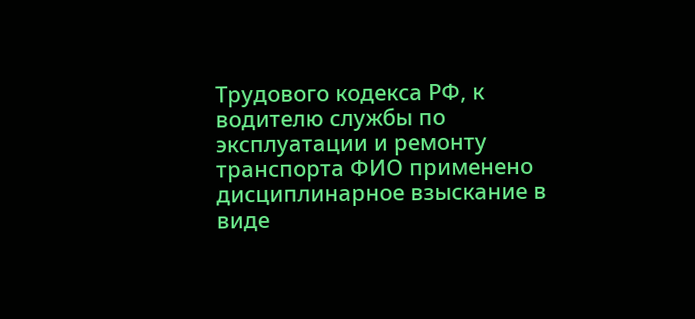Трудового кодекса РФ, к водителю службы по эксплуатации и ремонту транспорта ФИО применено дисциплинарное взыскание в виде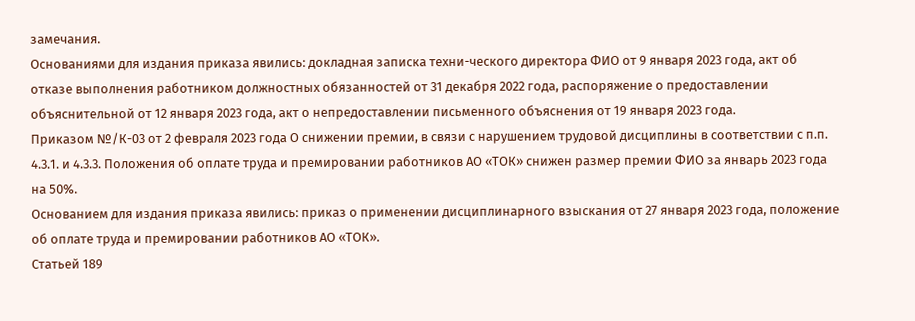замечания.
Основаниями для издания приказа явились: докладная записка техни-ческого директора ФИО от 9 января 2023 года, акт об отказе выполнения работником должностных обязанностей от 31 декабря 2022 года, распоряжение о предоставлении объяснительной от 12 января 2023 года, акт о непредоставлении письменного объяснения от 19 января 2023 года.
Приказом №/К-03 от 2 февраля 2023 года О снижении премии, в связи с нарушением трудовой дисциплины в соответствии с п.п. 4.3.1. и 4.3.3. Положения об оплате труда и премировании работников АО «ТОК» снижен размер премии ФИО за январь 2023 года на 50%.
Основанием для издания приказа явились: приказ о применении дисциплинарного взыскания от 27 января 2023 года, положение об оплате труда и премировании работников АО «ТОК».
Статьей 189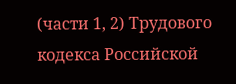(части 1, 2) Трудового кодекса Российской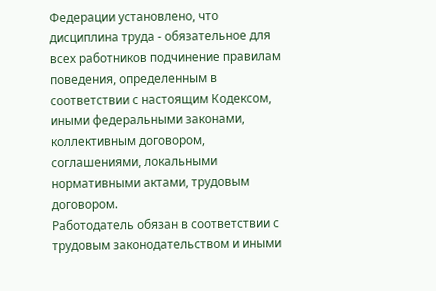Федерации установлено, что дисциплина труда - обязательное для всех работников подчинение правилам поведения, определенным в соответствии с настоящим Кодексом, иными федеральными законами, коллективным договором, соглашениями, локальными нормативными актами, трудовым договором.
Работодатель обязан в соответствии с трудовым законодательством и иными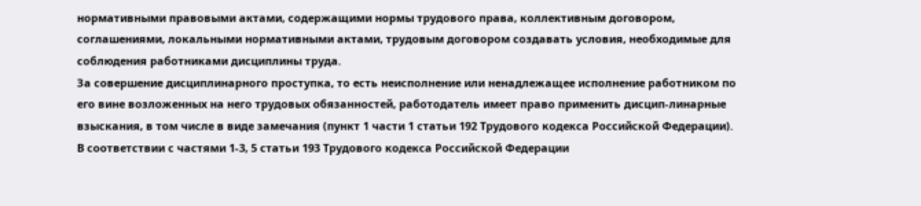нормативными правовыми актами, содержащими нормы трудового права, коллективным договором, соглашениями, локальными нормативными актами, трудовым договором создавать условия, необходимые для соблюдения работниками дисциплины труда.
За совершение дисциплинарного проступка, то есть неисполнение или ненадлежащее исполнение работником по его вине возложенных на него трудовых обязанностей, работодатель имеет право применить дисцип-линарные взыскания, в том числе в виде замечания (пункт 1 части 1 статьи 192 Трудового кодекса Российской Федерации).
В соответствии с частями 1-3, 5 статьи 193 Трудового кодекса Российской Федерации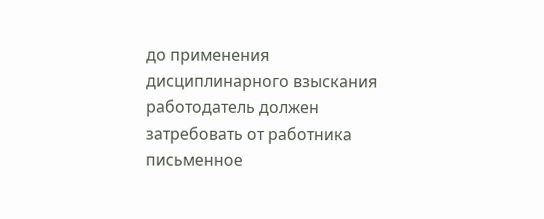до применения дисциплинарного взыскания работодатель должен затребовать от работника письменное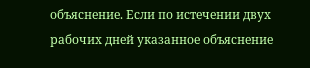объяснение. Если по истечении двух рабочих дней указанное объяснение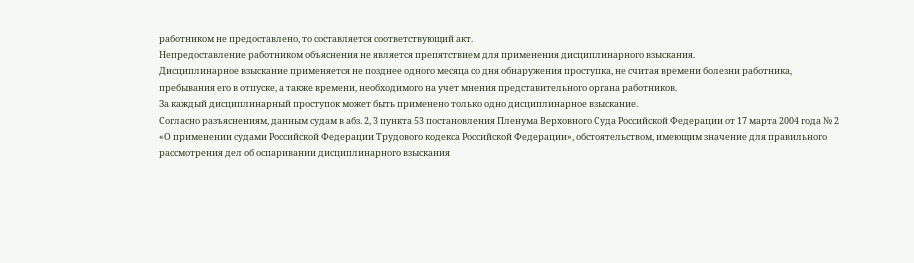работником не предоставлено, то составляется соответствующий акт.
Непредоставление работником объяснения не является препятствием для применения дисциплинарного взыскания.
Дисциплинарное взыскание применяется не позднее одного месяца со дня обнаружения проступка, не считая времени болезни работника, пребывания его в отпуске, а также времени, необходимого на учет мнения представительного органа работников.
За каждый дисциплинарный проступок может быть применено только одно дисциплинарное взыскание.
Согласно разъяснениям, данным судам в абз. 2, 3 пункта 53 постановления Пленума Верховного Суда Российской Федерации от 17 марта 2004 года № 2 «О применении судами Российской Федерации Трудового кодекса Российской Федерации», обстоятельством, имеющим значение для правильного рассмотрения дел об оспаривании дисциплинарного взыскания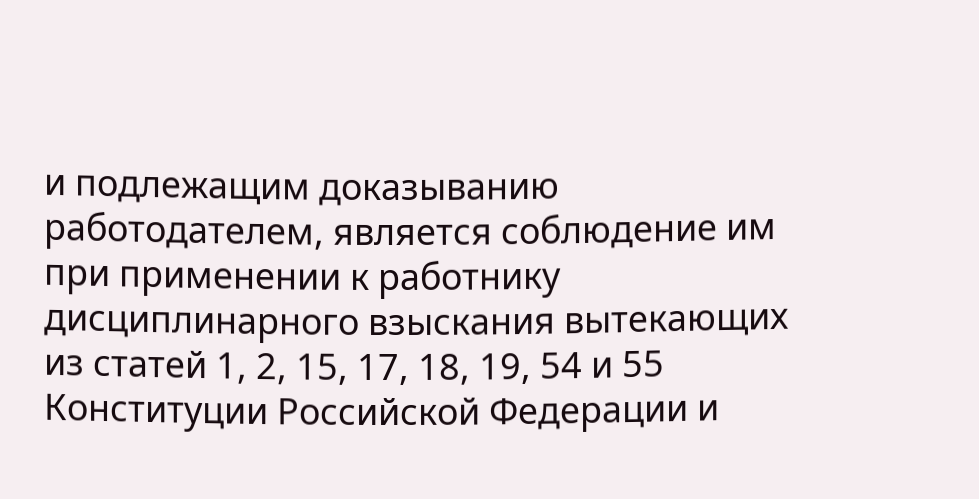и подлежащим доказыванию работодателем, является соблюдение им при применении к работнику дисциплинарного взыскания вытекающих из статей 1, 2, 15, 17, 18, 19, 54 и 55 Конституции Российской Федерации и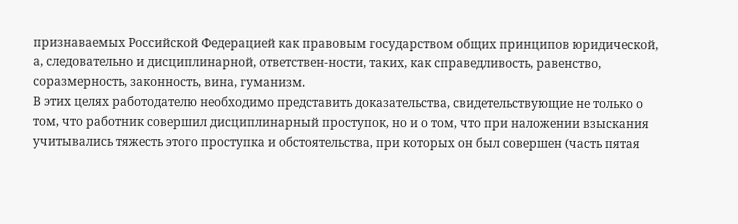признаваемых Российской Федерацией как правовым государством общих принципов юридической, а, следовательно и дисциплинарной, ответствен-ности, таких, как справедливость, равенство, соразмерность, законность, вина, гуманизм.
В этих целях работодателю необходимо представить доказательства, свидетельствующие не только о том, что работник совершил дисциплинарный проступок, но и о том, что при наложении взыскания учитывались тяжесть этого проступка и обстоятельства, при которых он был совершен (часть пятая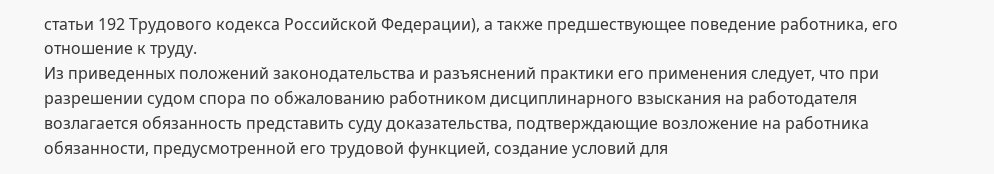статьи 192 Трудового кодекса Российской Федерации), а также предшествующее поведение работника, его отношение к труду.
Из приведенных положений законодательства и разъяснений практики его применения следует, что при разрешении судом спора по обжалованию работником дисциплинарного взыскания на работодателя возлагается обязанность представить суду доказательства, подтверждающие возложение на работника обязанности, предусмотренной его трудовой функцией, создание условий для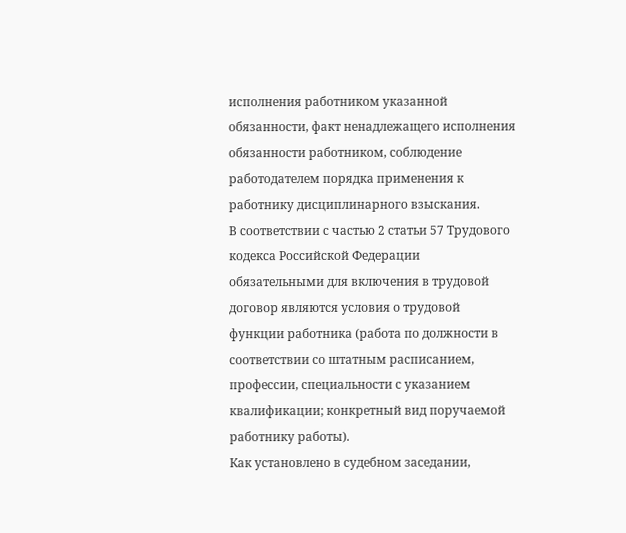исполнения работником указанной обязанности, факт ненадлежащего исполнения обязанности работником, соблюдение работодателем порядка применения к работнику дисциплинарного взыскания.
В соответствии с частью 2 статьи 57 Трудового кодекса Российской Федерации обязательными для включения в трудовой договор являются условия о трудовой функции работника (работа по должности в соответствии со штатным расписанием, профессии, специальности с указанием квалификации; конкретный вид поручаемой работнику работы).
Как установлено в судебном заседании,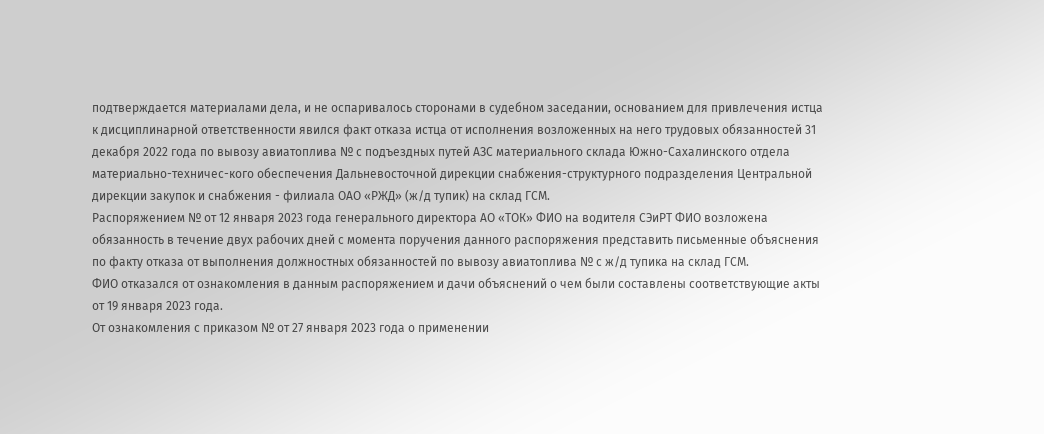подтверждается материалами дела, и не оспаривалось сторонами в судебном заседании, основанием для привлечения истца к дисциплинарной ответственности явился факт отказа истца от исполнения возложенных на него трудовых обязанностей 31 декабря 2022 года по вывозу авиатоплива № с подъездных путей АЗС материального склада Южно-Сахалинского отдела материально-техничес-кого обеспечения Дальневосточной дирекции снабжения-структурного подразделения Центральной дирекции закупок и снабжения - филиала ОАО «РЖД» (ж/д тупик) на склад ГСМ.
Распоряжением № от 12 января 2023 года генерального директора АО «ТОК» ФИО на водителя СЭиРТ ФИО возложена обязанность в течение двух рабочих дней с момента поручения данного распоряжения представить письменные объяснения по факту отказа от выполнения должностных обязанностей по вывозу авиатоплива № с ж/д тупика на склад ГСМ.
ФИО отказался от ознакомления в данным распоряжением и дачи объяснений о чем были составлены соответствующие акты от 19 января 2023 года.
От ознакомления с приказом № от 27 января 2023 года о применении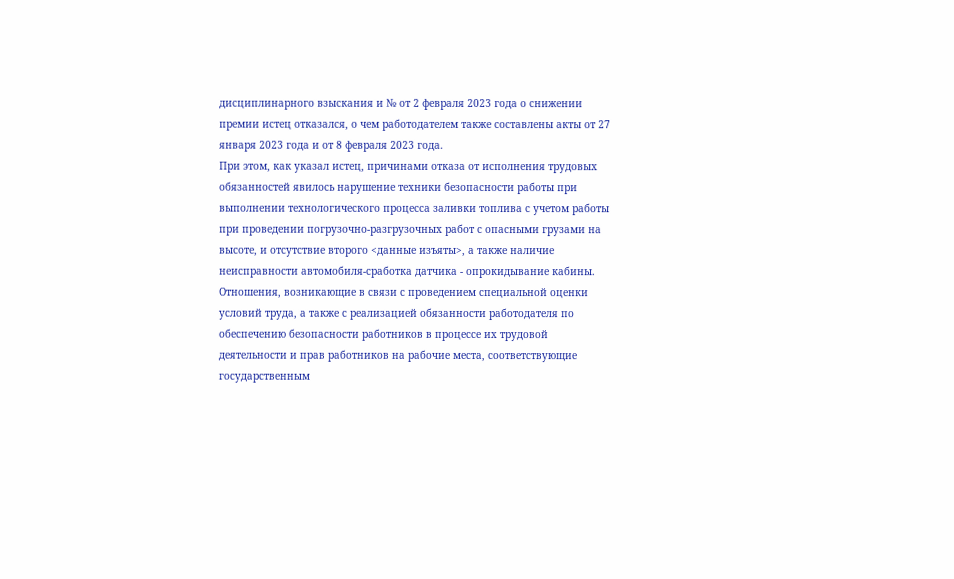дисциплинарного взыскания и № от 2 февраля 2023 года о снижении премии истец отказался, о чем работодателем также составлены акты от 27 января 2023 года и от 8 февраля 2023 года.
При этом, как указал истец, причинами отказа от исполнения трудовых обязанностей явилось нарушение техники безопасности работы при выполнении технологического процесса заливки топлива с учетом работы при проведении погрузочно-разгрузочных работ с опасными грузами на высоте, и отсутствие второго <данные изъяты>, а также наличие неисправности автомобиля-сработка датчика - опрокидывание кабины.
Отношения, возникающие в связи с проведением специальной оценки условий труда, а также с реализацией обязанности работодателя по обеспечению безопасности работников в процессе их трудовой деятельности и прав работников на рабочие места, соответствующие государственным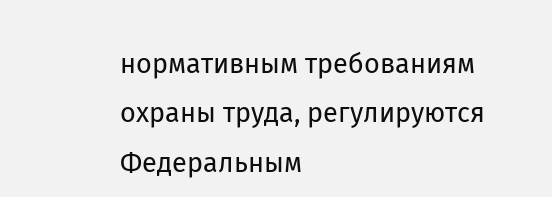нормативным требованиям охраны труда, регулируются Федеральным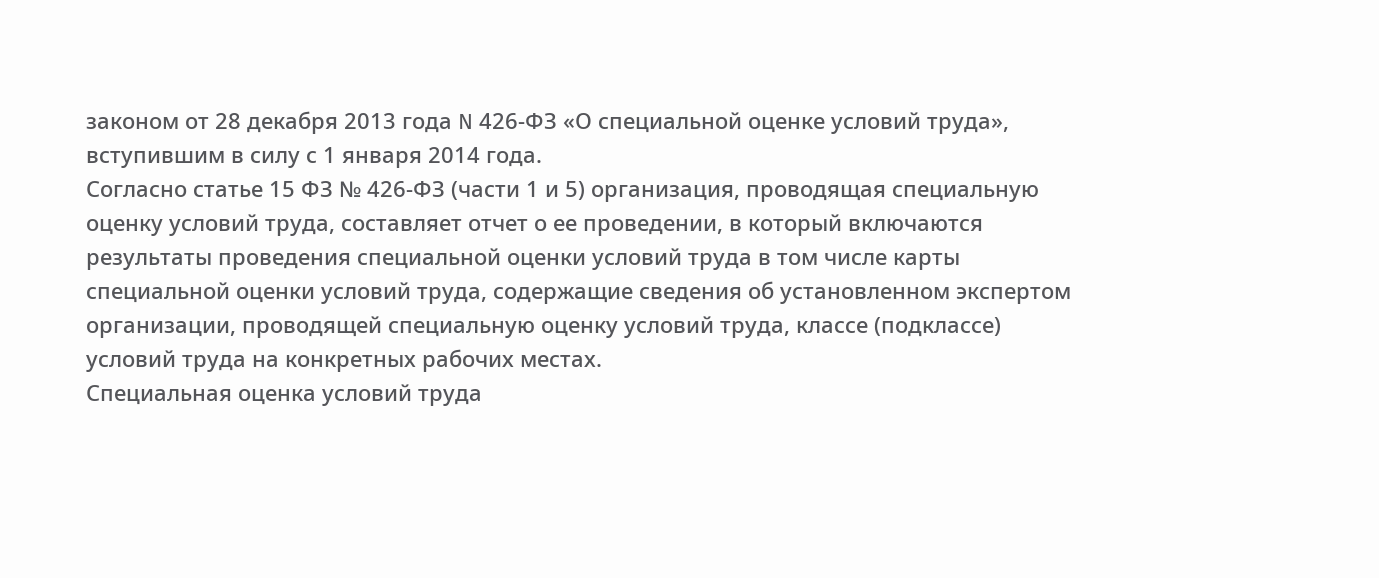законом от 28 декабря 2013 года N 426-ФЗ «О специальной оценке условий труда», вступившим в силу с 1 января 2014 года.
Согласно статье 15 ФЗ № 426-ФЗ (части 1 и 5) организация, проводящая специальную оценку условий труда, составляет отчет о ее проведении, в который включаются результаты проведения специальной оценки условий труда в том числе карты специальной оценки условий труда, содержащие сведения об установленном экспертом организации, проводящей специальную оценку условий труда, классе (подклассе) условий труда на конкретных рабочих местах.
Специальная оценка условий труда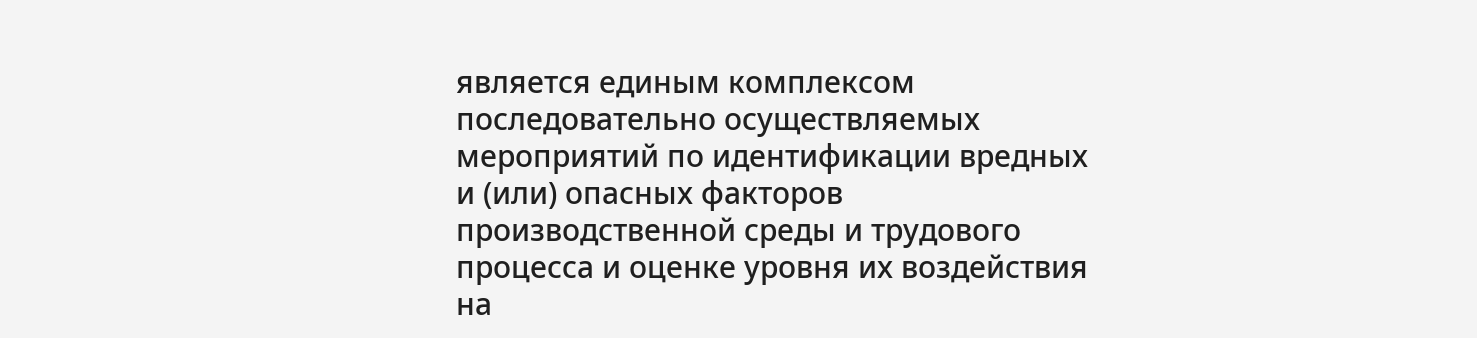является единым комплексом последовательно осуществляемых мероприятий по идентификации вредных и (или) опасных факторов производственной среды и трудового процесса и оценке уровня их воздействия на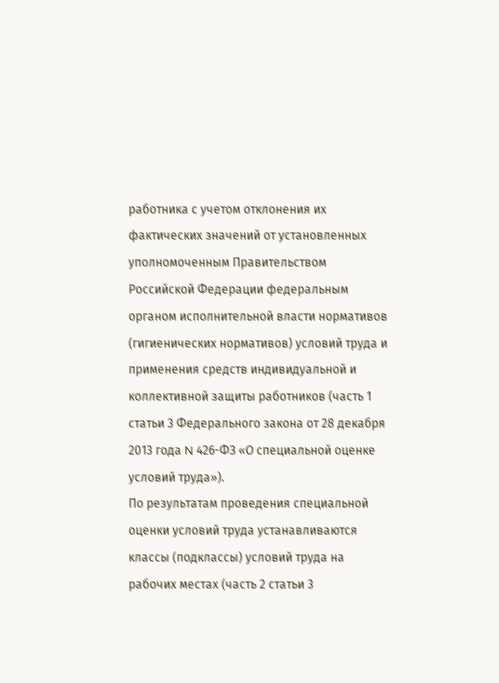работника с учетом отклонения их фактических значений от установленных уполномоченным Правительством Российской Федерации федеральным органом исполнительной власти нормативов (гигиенических нормативов) условий труда и применения средств индивидуальной и коллективной защиты работников (часть 1 статьи 3 Федерального закона от 28 декабря 2013 года N 426-ФЗ «О специальной оценке условий труда»).
По результатам проведения специальной оценки условий труда устанавливаются классы (подклассы) условий труда на рабочих местах (часть 2 статьи 3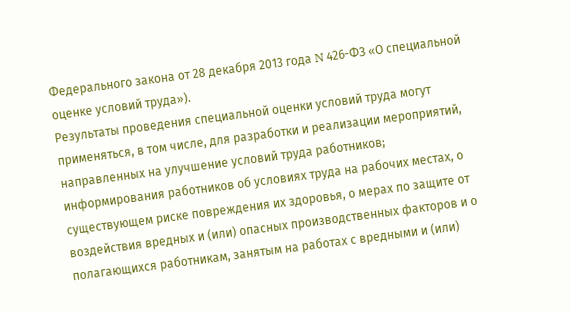Федерального закона от 28 декабря 2013 года N 426-ФЗ «О специальной оценке условий труда»).
Результаты проведения специальной оценки условий труда могут применяться, в том числе, для разработки и реализации мероприятий, направленных на улучшение условий труда работников; информирования работников об условиях труда на рабочих местах, о существующем риске повреждения их здоровья, о мерах по защите от воздействия вредных и (или) опасных производственных факторов и о полагающихся работникам, занятым на работах с вредными и (или)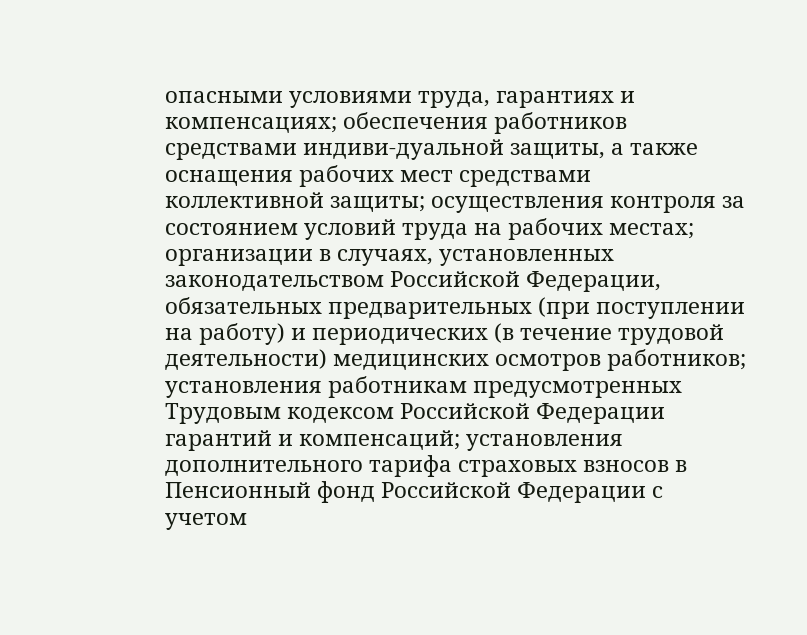опасными условиями труда, гарантиях и компенсациях; обеспечения работников средствами индиви-дуальной защиты, а также оснащения рабочих мест средствами коллективной защиты; осуществления контроля за состоянием условий труда на рабочих местах; организации в случаях, установленных законодательством Российской Федерации, обязательных предварительных (при поступлении на работу) и периодических (в течение трудовой деятельности) медицинских осмотров работников; установления работникам предусмотренных Трудовым кодексом Российской Федерации гарантий и компенсаций; установления дополнительного тарифа страховых взносов в Пенсионный фонд Российской Федерации с учетом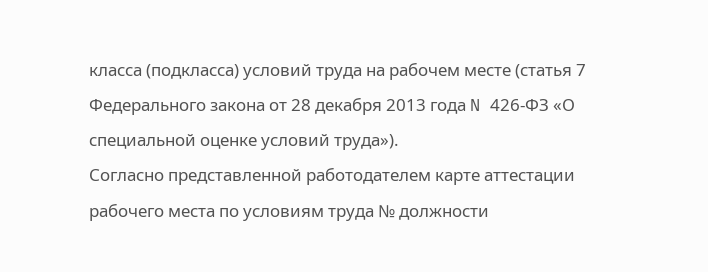класса (подкласса) условий труда на рабочем месте (статья 7 Федерального закона от 28 декабря 2013 года N 426-ФЗ «О специальной оценке условий труда»).
Согласно представленной работодателем карте аттестации рабочего места по условиям труда № должности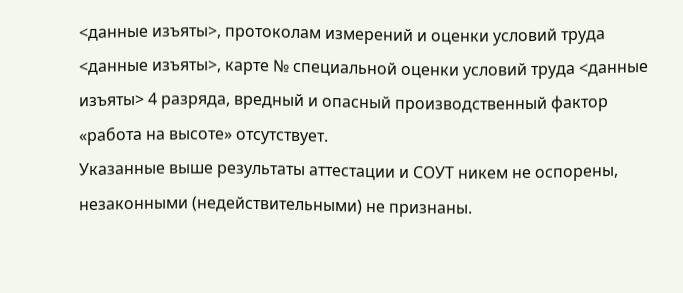<данные изъяты>, протоколам измерений и оценки условий труда <данные изъяты>, карте № специальной оценки условий труда <данные изъяты> 4 разряда, вредный и опасный производственный фактор «работа на высоте» отсутствует.
Указанные выше результаты аттестации и СОУТ никем не оспорены, незаконными (недействительными) не признаны.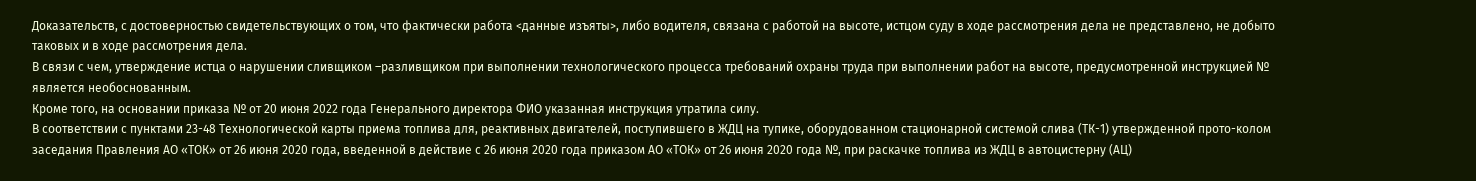Доказательств, с достоверностью свидетельствующих о том, что фактически работа <данные изъяты>, либо водителя, связана с работой на высоте, истцом суду в ходе рассмотрения дела не представлено, не добыто таковых и в ходе рассмотрения дела.
В связи с чем, утверждение истца о нарушении сливщиком –разливщиком при выполнении технологического процесса требований охраны труда при выполнении работ на высоте, предусмотренной инструкцией № является необоснованным.
Кроме того, на основании приказа № от 20 июня 2022 года Генерального директора ФИО указанная инструкция утратила силу.
В соответствии с пунктами 23-48 Технологической карты приема топлива для, реактивных двигателей, поступившего в ЖДЦ на тупике, оборудованном стационарной системой слива (ТК-1) утвержденной прото-колом заседания Правления АО «ТОК» от 26 июня 2020 года, введенной в действие с 26 июня 2020 года приказом АО «ТОК» от 26 июня 2020 года №, при раскачке топлива из ЖДЦ в автоцистерну (АЦ)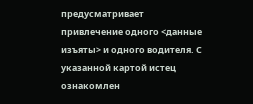предусматривает привлечение одного <данные изъяты> и одного водителя. С указанной картой истец ознакомлен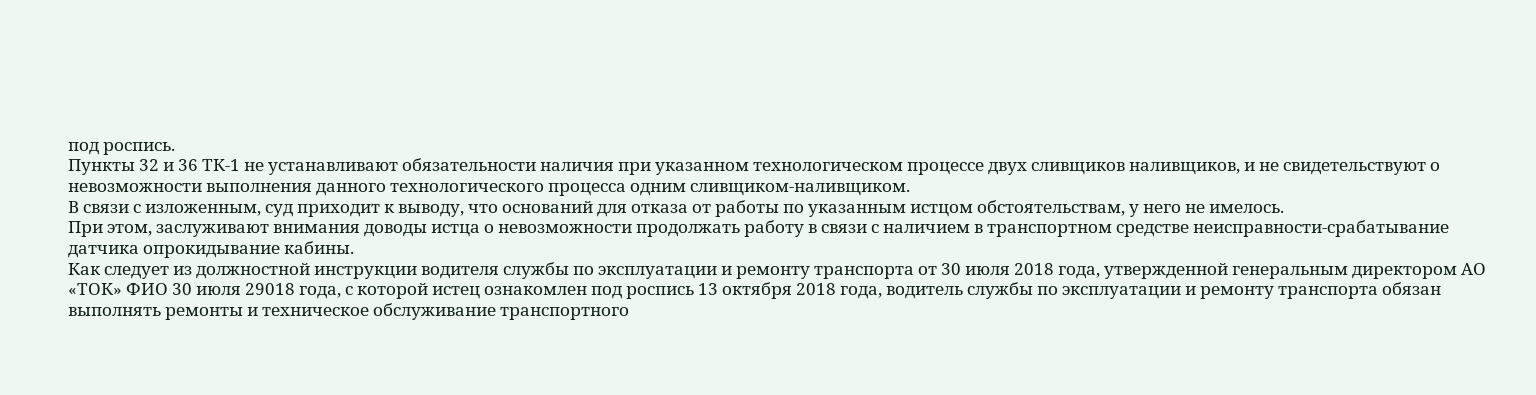под роспись.
Пункты 32 и 36 ТК-1 не устанавливают обязательности наличия при указанном технологическом процессе двух сливщиков наливщиков, и не свидетельствуют о невозможности выполнения данного технологического процесса одним сливщиком-наливщиком.
В связи с изложенным, суд приходит к выводу, что оснований для отказа от работы по указанным истцом обстоятельствам, у него не имелось.
При этом, заслуживают внимания доводы истца о невозможности продолжать работу в связи с наличием в транспортном средстве неисправности-срабатывание датчика опрокидывание кабины.
Как следует из должностной инструкции водителя службы по эксплуатации и ремонту транспорта от 30 июля 2018 года, утвержденной генеральным директором АО «ТОК» ФИО 30 июля 29018 года, с которой истец ознакомлен под роспись 13 октября 2018 года, водитель службы по эксплуатации и ремонту транспорта обязан выполнять ремонты и техническое обслуживание транспортного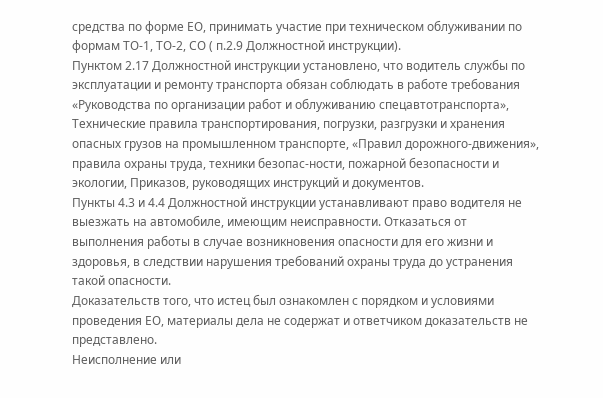средства по форме ЕО, принимать участие при техническом облуживании по формам ТО-1, ТО-2, СО ( п.2.9 Должностной инструкции).
Пунктом 2.17 Должностной инструкции установлено, что водитель службы по эксплуатации и ремонту транспорта обязан соблюдать в работе требования «Руководства по организации работ и облуживанию спецавтотранспорта», Технические правила транспортирования, погрузки, разгрузки и хранения опасных грузов на промышленном транспорте, «Правил дорожного-движения», правила охраны труда, техники безопас-ности, пожарной безопасности и экологии, Приказов, руководящих инструкций и документов.
Пункты 4.3 и 4.4 Должностной инструкции устанавливают право водителя не выезжать на автомобиле, имеющим неисправности. Отказаться от выполнения работы в случае возникновения опасности для его жизни и здоровья, в следствии нарушения требований охраны труда до устранения такой опасности.
Доказательств того, что истец был ознакомлен с порядком и условиями проведения ЕО, материалы дела не содержат и ответчиком доказательств не представлено.
Неисполнение или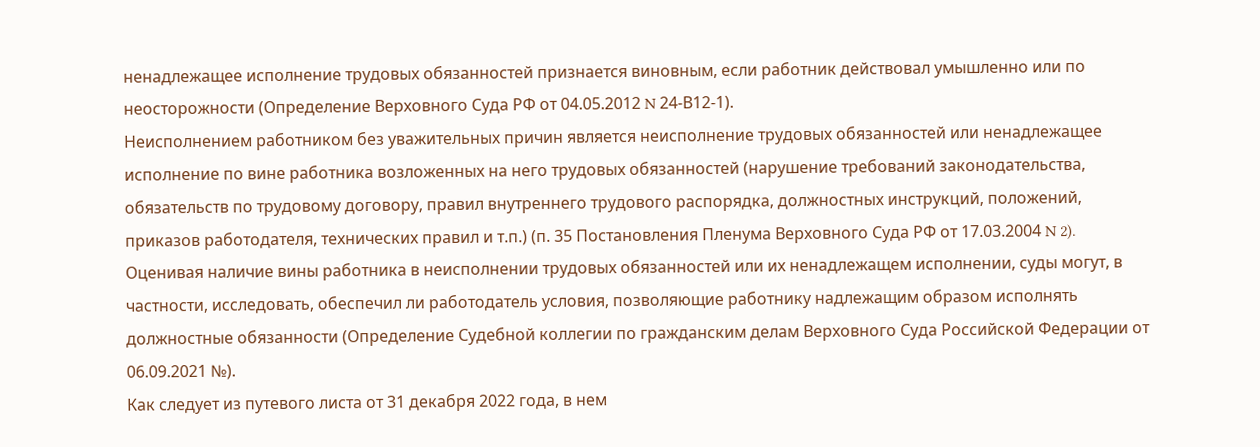ненадлежащее исполнение трудовых обязанностей признается виновным, если работник действовал умышленно или по неосторожности (Определение Верховного Суда РФ от 04.05.2012 N 24-В12-1).
Неисполнением работником без уважительных причин является неисполнение трудовых обязанностей или ненадлежащее исполнение по вине работника возложенных на него трудовых обязанностей (нарушение требований законодательства, обязательств по трудовому договору, правил внутреннего трудового распорядка, должностных инструкций, положений, приказов работодателя, технических правил и т.п.) (п. 35 Постановления Пленума Верховного Суда РФ от 17.03.2004 N 2).
Оценивая наличие вины работника в неисполнении трудовых обязанностей или их ненадлежащем исполнении, суды могут, в частности, исследовать, обеспечил ли работодатель условия, позволяющие работнику надлежащим образом исполнять должностные обязанности (Определение Судебной коллегии по гражданским делам Верховного Суда Российской Федерации от 06.09.2021 №).
Как следует из путевого листа от 31 декабря 2022 года, в нем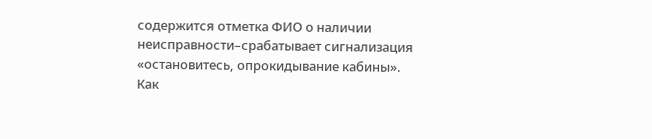содержится отметка ФИО о наличии неисправности–срабатывает сигнализация «остановитесь, опрокидывание кабины».
Как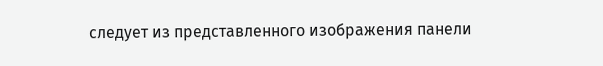следует из представленного изображения панели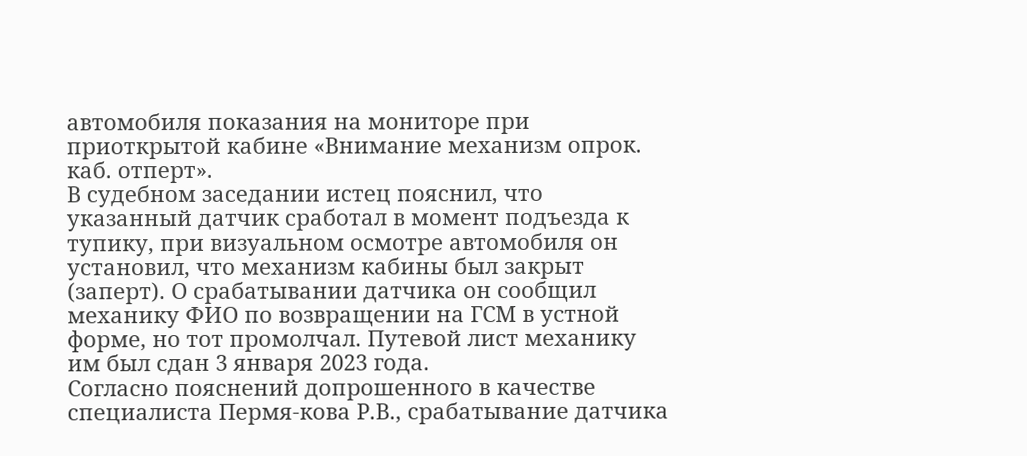автомобиля показания на мониторе при приоткрытой кабине «Внимание механизм опрок. каб. отперт».
В судебном заседании истец пояснил, что указанный датчик сработал в момент подъезда к тупику, при визуальном осмотре автомобиля он установил, что механизм кабины был закрыт (заперт). О срабатывании датчика он сообщил механику ФИО по возвращении на ГСМ в устной форме, но тот промолчал. Путевой лист механику им был сдан 3 января 2023 года.
Согласно пояснений допрошенного в качестве специалиста Пермя-кова Р.В., срабатывание датчика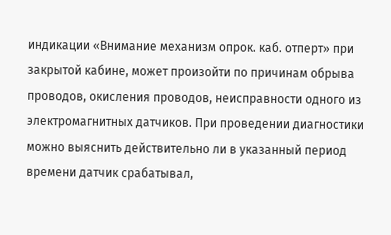индикации «Внимание механизм опрок. каб. отперт» при закрытой кабине, может произойти по причинам обрыва проводов, окисления проводов, неисправности одного из электромагнитных датчиков. При проведении диагностики можно выяснить действительно ли в указанный период времени датчик срабатывал,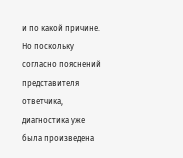и по какой причине. Но поскольку согласно пояснений представителя ответчика, диагностика уже была произведена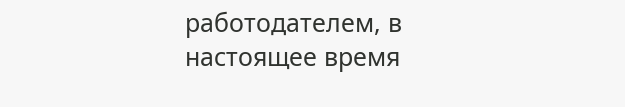работодателем, в настоящее время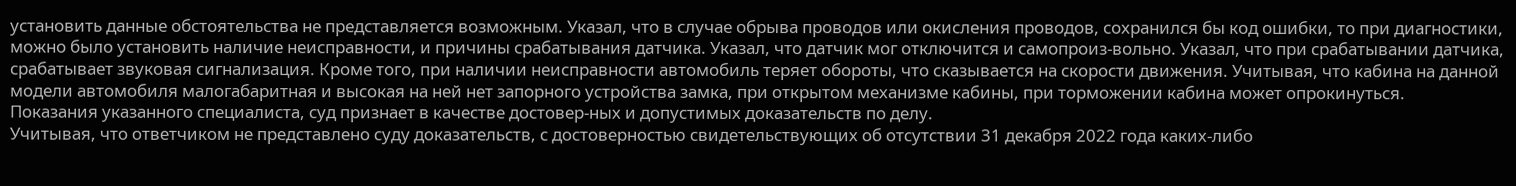установить данные обстоятельства не представляется возможным. Указал, что в случае обрыва проводов или окисления проводов, сохранился бы код ошибки, то при диагностики, можно было установить наличие неисправности, и причины срабатывания датчика. Указал, что датчик мог отключится и самопроиз-вольно. Указал, что при срабатывании датчика, срабатывает звуковая сигнализация. Кроме того, при наличии неисправности автомобиль теряет обороты, что сказывается на скорости движения. Учитывая, что кабина на данной модели автомобиля малогабаритная и высокая на ней нет запорного устройства замка, при открытом механизме кабины, при торможении кабина может опрокинуться.
Показания указанного специалиста, суд признает в качестве достовер-ных и допустимых доказательств по делу.
Учитывая, что ответчиком не представлено суду доказательств, с достоверностью свидетельствующих об отсутствии 31 декабря 2022 года каких-либо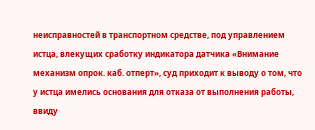неисправностей в транспортном средстве, под управлением истца, влекущих сработку индикатора датчика «Внимание механизм опрок. каб. отперт», суд приходит к выводу о том, что у истца имелись основания для отказа от выполнения работы, ввиду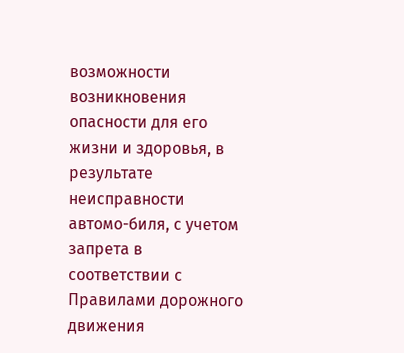возможности возникновения опасности для его жизни и здоровья, в результате неисправности автомо-биля, с учетом запрета в соответствии с Правилами дорожного движения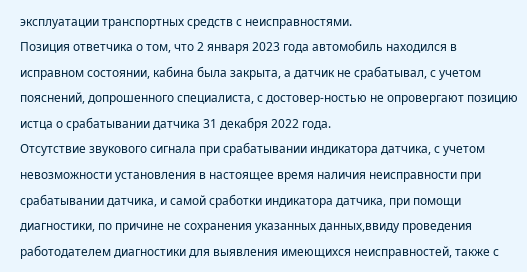эксплуатации транспортных средств с неисправностями.
Позиция ответчика о том, что 2 января 2023 года автомобиль находился в исправном состоянии, кабина была закрыта, а датчик не срабатывал, с учетом пояснений, допрошенного специалиста, с достовер-ностью не опровергают позицию истца о срабатывании датчика 31 декабря 2022 года.
Отсутствие звукового сигнала при срабатывании индикатора датчика, с учетом невозможности установления в настоящее время наличия неисправности при срабатывании датчика, и самой сработки индикатора датчика, при помощи диагностики, по причине не сохранения указанных данных,ввиду проведения работодателем диагностики для выявления имеющихся неисправностей, также с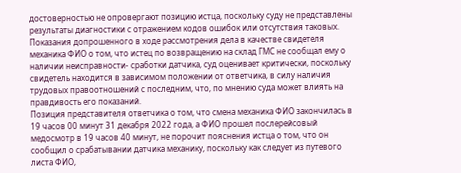достоверностью не опровергают позицию истца, поскольку суду не представлены результаты диагностики с отражением кодов ошибок или отсутствия таковых.
Показания допрошенного в ходе рассмотрения дела в качестве свидетеля механика ФИО о том, что истец по возвращению на склад ГМС не сообщал ему о наличии неисправности- сработки датчика, суд оценивает критически, поскольку свидетель находится в зависимом положении от ответчика, в силу наличия трудовых правоотношений с последним, что, по мнению суда может влиять на правдивость его показаний.
Позиция представителя ответчика о том, что смена механика ФИО закончилась в 19 часов 00 минут 31 декабря 2022 года, а ФИО прошел послерейсовый медосмотр в 19 часов 40 минут, не порочит пояснения истца о том, что он сообщил о срабатывании датчика механику, поскольку как следует из путевого листа ФИО,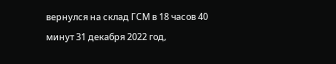вернулся на склад ГСМ в 18 часов 40 минут 31 декабря 2022 год,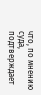что, по мнению суда, подтверждает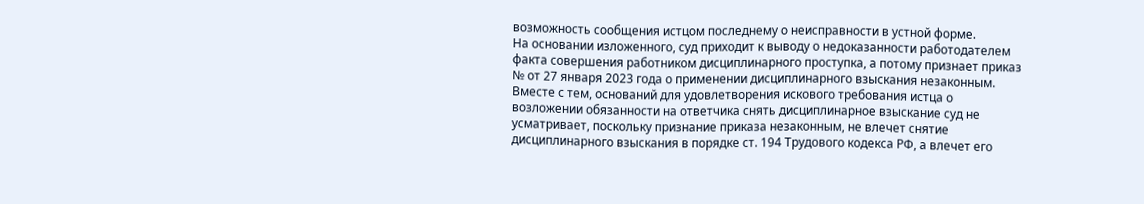возможность сообщения истцом последнему о неисправности в устной форме.
На основании изложенного, суд приходит к выводу о недоказанности работодателем факта совершения работником дисциплинарного проступка, а потому признает приказ № от 27 января 2023 года о применении дисциплинарного взыскания незаконным.
Вместе с тем, оснований для удовлетворения искового требования истца о возложении обязанности на ответчика снять дисциплинарное взыскание суд не усматривает, поскольку признание приказа незаконным, не влечет снятие дисциплинарного взыскания в порядке ст. 194 Трудового кодекса РФ, а влечет его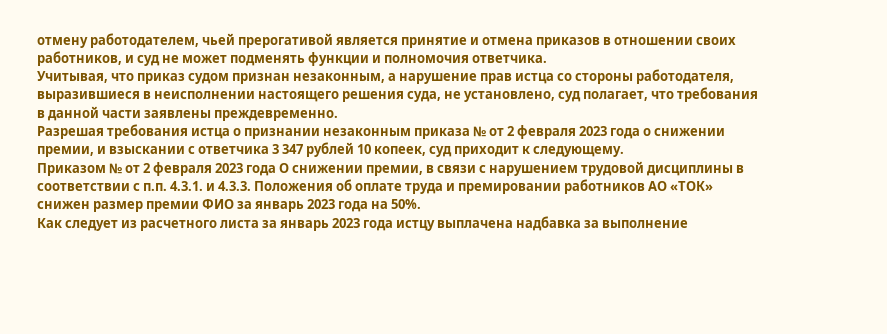отмену работодателем, чьей прерогативой является принятие и отмена приказов в отношении своих работников, и суд не может подменять функции и полномочия ответчика.
Учитывая, что приказ судом признан незаконным, а нарушение прав истца со стороны работодателя, выразившиеся в неисполнении настоящего решения суда, не установлено, суд полагает, что требования в данной части заявлены преждевременно.
Разрешая требования истца о признании незаконным приказа № от 2 февраля 2023 года о снижении премии, и взыскании с ответчика 3 347 рублей 10 копеек, суд приходит к следующему.
Приказом № от 2 февраля 2023 года О снижении премии, в связи с нарушением трудовой дисциплины в соответствии с п.п. 4.3.1. и 4.3.3. Положения об оплате труда и премировании работников АО «ТОК» снижен размер премии ФИО за январь 2023 года на 50%.
Как следует из расчетного листа за январь 2023 года истцу выплачена надбавка за выполнение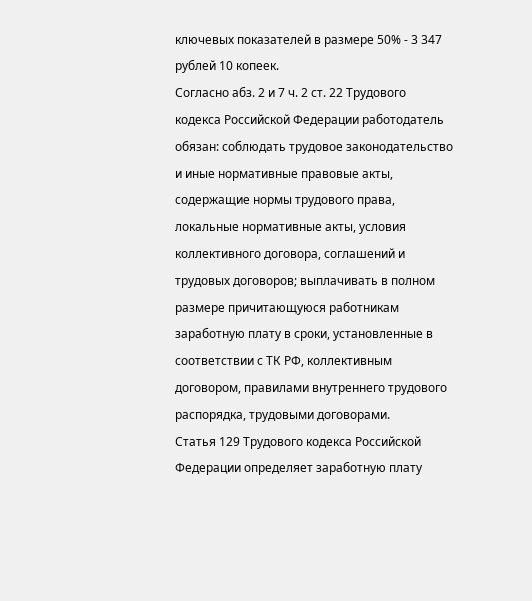ключевых показателей в размере 50% - 3 347 рублей 10 копеек.
Согласно абз. 2 и 7 ч. 2 ст. 22 Трудового кодекса Российской Федерации работодатель обязан: соблюдать трудовое законодательство и иные нормативные правовые акты, содержащие нормы трудового права, локальные нормативные акты, условия коллективного договора, соглашений и трудовых договоров; выплачивать в полном размере причитающуюся работникам заработную плату в сроки, установленные в соответствии с ТК РФ, коллективным договором, правилами внутреннего трудового распорядка, трудовыми договорами.
Статья 129 Трудового кодекса Российской Федерации определяет заработную плату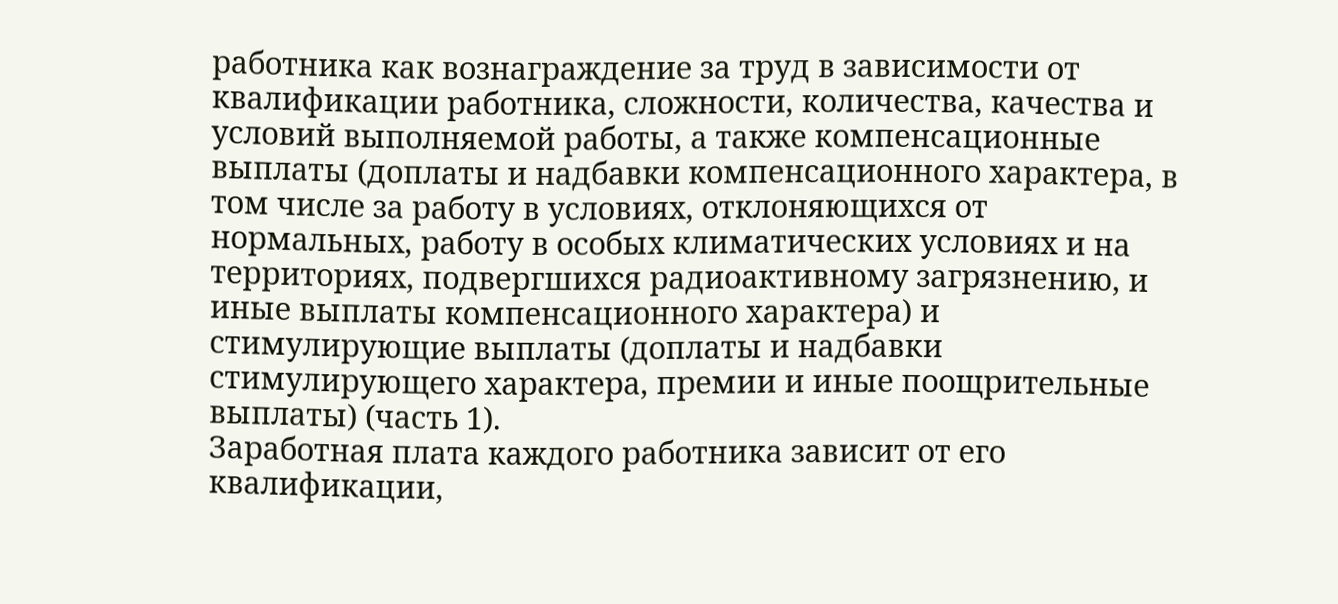работника как вознаграждение за труд в зависимости от квалификации работника, сложности, количества, качества и условий выполняемой работы, а также компенсационные выплаты (доплаты и надбавки компенсационного характера, в том числе за работу в условиях, отклоняющихся от нормальных, работу в особых климатических условиях и на территориях, подвергшихся радиоактивному загрязнению, и иные выплаты компенсационного характера) и стимулирующие выплаты (доплаты и надбавки стимулирующего характера, премии и иные поощрительные выплаты) (часть 1).
Заработная плата каждого работника зависит от его квалификации,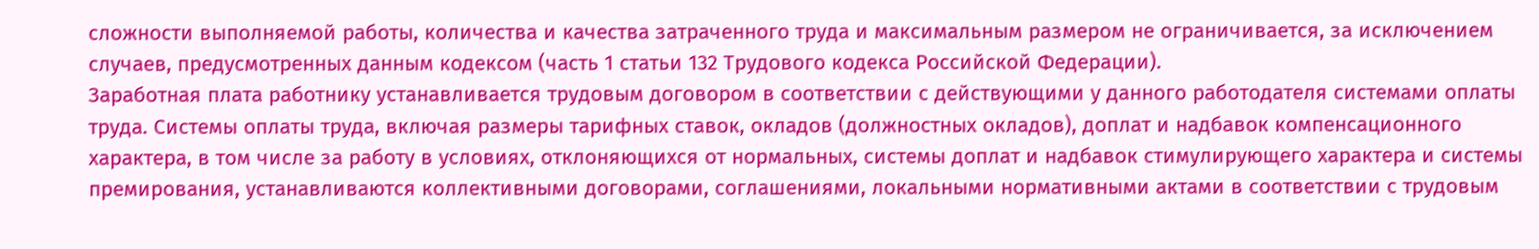сложности выполняемой работы, количества и качества затраченного труда и максимальным размером не ограничивается, за исключением случаев, предусмотренных данным кодексом (часть 1 статьи 132 Трудового кодекса Российской Федерации).
Заработная плата работнику устанавливается трудовым договором в соответствии с действующими у данного работодателя системами оплаты труда. Системы оплаты труда, включая размеры тарифных ставок, окладов (должностных окладов), доплат и надбавок компенсационного характера, в том числе за работу в условиях, отклоняющихся от нормальных, системы доплат и надбавок стимулирующего характера и системы премирования, устанавливаются коллективными договорами, соглашениями, локальными нормативными актами в соответствии с трудовым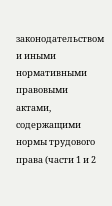законодательством и иными нормативными правовыми актами, содержащими нормы трудового права (части 1 и 2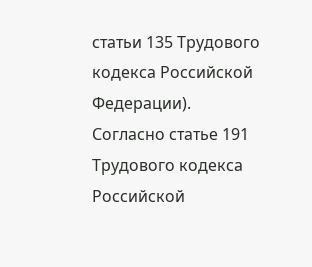статьи 135 Трудового кодекса Российской Федерации).
Согласно статье 191 Трудового кодекса Российской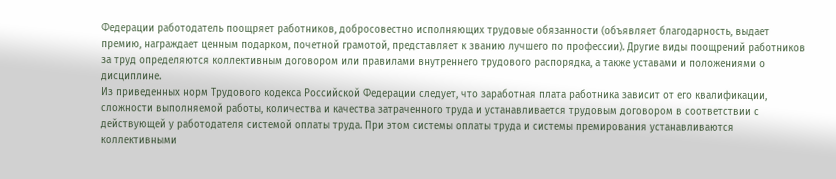Федерации работодатель поощряет работников, добросовестно исполняющих трудовые обязанности (объявляет благодарность, выдает премию, награждает ценным подарком, почетной грамотой, представляет к званию лучшего по профессии). Другие виды поощрений работников за труд определяются коллективным договором или правилами внутреннего трудового распорядка, а также уставами и положениями о дисциплине.
Из приведенных норм Трудового кодекса Российской Федерации следует, что заработная плата работника зависит от его квалификации, сложности выполняемой работы, количества и качества затраченного труда и устанавливается трудовым договором в соответствии с действующей у работодателя системой оплаты труда. При этом системы оплаты труда и системы премирования устанавливаются коллективными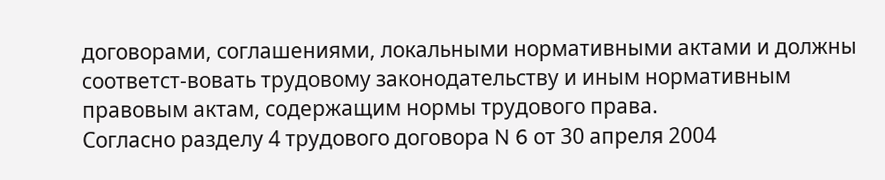договорами, соглашениями, локальными нормативными актами и должны соответст-вовать трудовому законодательству и иным нормативным правовым актам, содержащим нормы трудового права.
Согласно разделу 4 трудового договора N 6 от 30 апреля 2004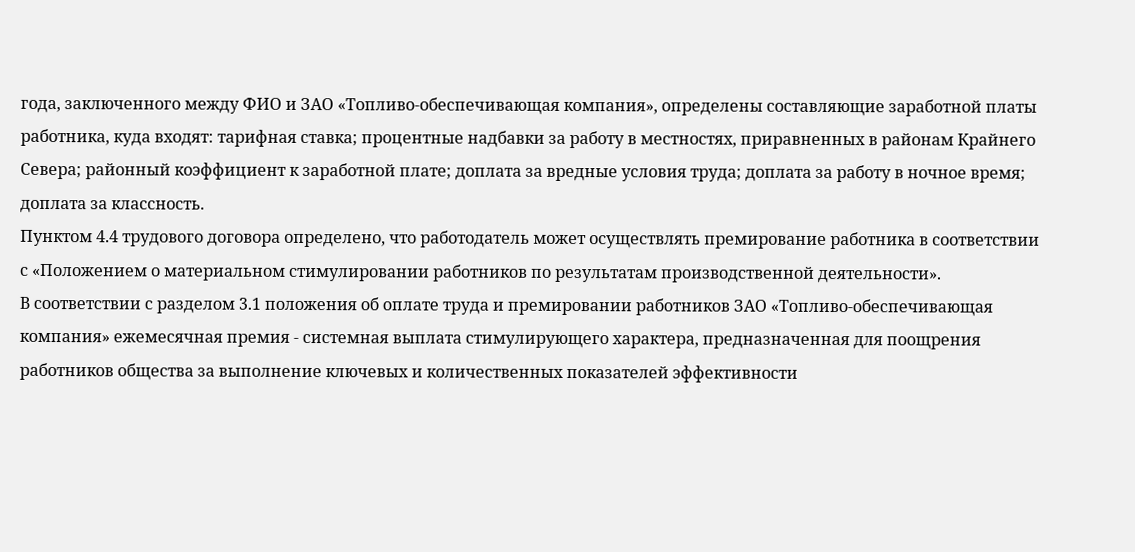года, заключенного между ФИО и ЗАО «Топливо-обеспечивающая компания», определены составляющие заработной платы работника, куда входят: тарифная ставка; процентные надбавки за работу в местностях, приравненных в районам Крайнего Севера; районный коэффициент к заработной плате; доплата за вредные условия труда; доплата за работу в ночное время; доплата за классность.
Пунктом 4.4 трудового договора определено, что работодатель может осуществлять премирование работника в соответствии с «Положением о материальном стимулировании работников по результатам производственной деятельности».
В соответствии с разделом 3.1 положения об оплате труда и премировании работников ЗАО «Топливо-обеспечивающая компания» ежемесячная премия - системная выплата стимулирующего характера, предназначенная для поощрения работников общества за выполнение ключевых и количественных показателей эффективности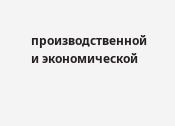производственной и экономической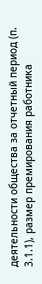деятельности общества за отчетный период (п. 3.1.1), размер премирования работника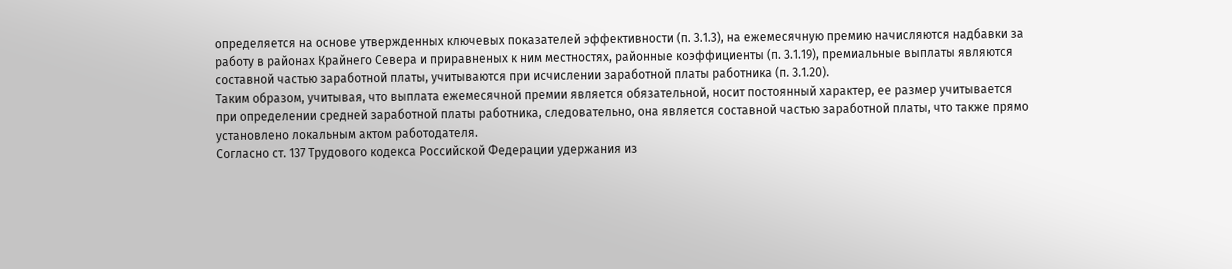определяется на основе утвержденных ключевых показателей эффективности (п. 3.1.3), на ежемесячную премию начисляются надбавки за работу в районах Крайнего Севера и приравненых к ним местностях, районные коэффициенты (п. 3.1.19), премиальные выплаты являются составной частью заработной платы, учитываются при исчислении заработной платы работника (п. 3.1.20).
Таким образом, учитывая, что выплата ежемесячной премии является обязательной, носит постоянный характер, ее размер учитывается при определении средней заработной платы работника, следовательно, она является составной частью заработной платы, что также прямо установлено локальным актом работодателя.
Согласно ст. 137 Трудового кодекса Российской Федерации удержания из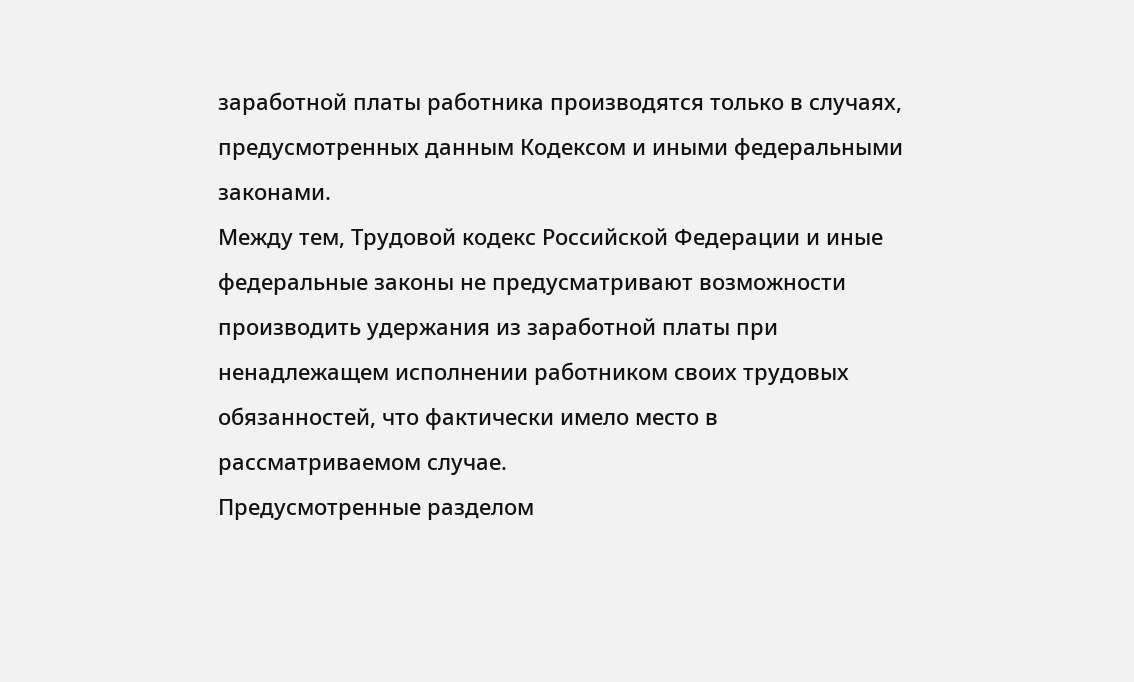заработной платы работника производятся только в случаях, предусмотренных данным Кодексом и иными федеральными законами.
Между тем, Трудовой кодекс Российской Федерации и иные федеральные законы не предусматривают возможности производить удержания из заработной платы при ненадлежащем исполнении работником своих трудовых обязанностей, что фактически имело место в рассматриваемом случае.
Предусмотренные разделом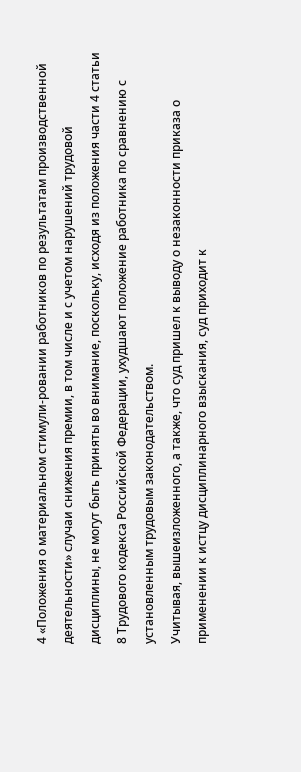4 «Положения о материальном стимули-ровании работников по результатам производственной деятельности» случаи снижения премии, в том числе и с учетом нарушений трудовой дисциплины, не могут быть приняты во внимание, поскольку, исходя из положения части 4 статьи 8 Трудового кодекса Российской Федерации, ухудшают положение работника по сравнению с установленным трудовым законодательством.
Учитывая, вышеизложенного, а также, что суд пришел к выводу о незаконности приказа о применении к истцу дисциплинарного взыскания, суд приходит к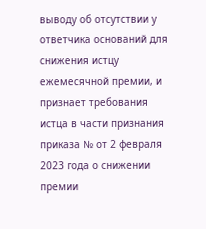выводу об отсутствии у ответчика оснований для снижения истцу ежемесячной премии, и признает требования истца в части признания приказа № от 2 февраля 2023 года о снижении премии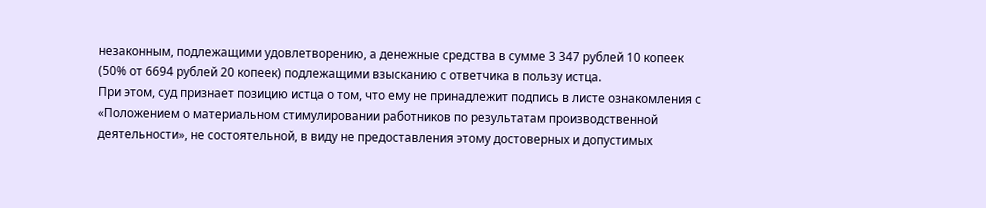незаконным, подлежащими удовлетворению, а денежные средства в сумме 3 347 рублей 10 копеек (50% от 6694 рублей 20 копеек) подлежащими взысканию с ответчика в пользу истца.
При этом, суд признает позицию истца о том, что ему не принадлежит подпись в листе ознакомления с «Положением о материальном стимулировании работников по результатам производственной деятельности», не состоятельной, в виду не предоставления этому достоверных и допустимых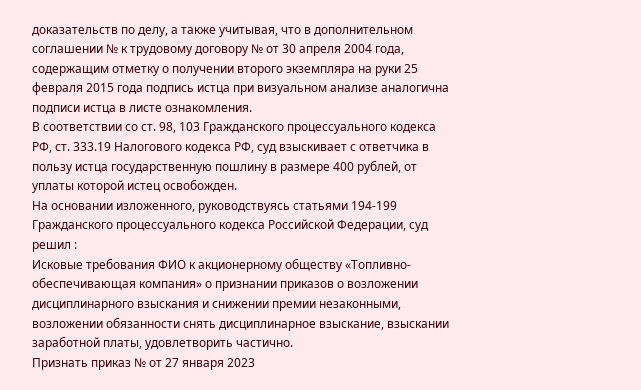доказательств по делу, а также учитывая, что в дополнительном соглашении № к трудовому договору № от 30 апреля 2004 года, содержащим отметку о получении второго экземпляра на руки 25 февраля 2015 года подпись истца при визуальном анализе аналогична подписи истца в листе ознакомления.
В соответствии со ст. 98, 103 Гражданского процессуального кодекса РФ, ст. 333.19 Налогового кодекса РФ, суд взыскивает с ответчика в пользу истца государственную пошлину в размере 400 рублей, от уплаты которой истец освобожден.
На основании изложенного, руководствуясь статьями 194-199 Гражданского процессуального кодекса Российской Федерации, суд
решил :
Исковые требования ФИО к акционерному обществу «Топливно-обеспечивающая компания» о признании приказов о возложении дисциплинарного взыскания и снижении премии незаконными, возложении обязанности снять дисциплинарное взыскание, взыскании заработной платы, удовлетворить частично.
Признать приказ № от 27 января 2023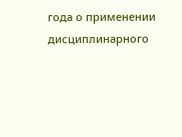года о применении дисциплинарного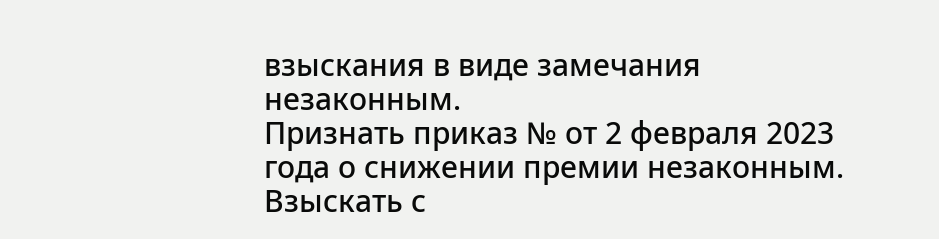взыскания в виде замечания незаконным.
Признать приказ № от 2 февраля 2023 года о снижении премии незаконным.
Взыскать с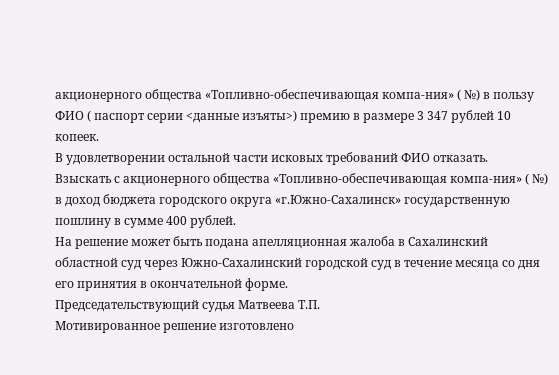акционерного общества «Топливно-обеспечивающая компа-ния» ( №) в пользу ФИО ( паспорт серии <данные изъяты>) премию в размере 3 347 рублей 10 копеек.
В удовлетворении остальной части исковых требований ФИО отказать.
Взыскать с акционерного общества «Топливно-обеспечивающая компа-ния» ( №) в доход бюджета городского округа «г.Южно-Сахалинск» государственную пошлину в сумме 400 рублей.
На решение может быть подана апелляционная жалоба в Сахалинский областной суд через Южно-Сахалинский городской суд в течение месяца со дня его принятия в окончательной форме.
Председательствующий судья Матвеева Т.П.
Мотивированное решение изготовлено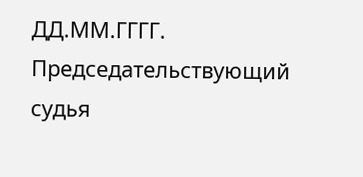ДД.ММ.ГГГГ.
Председательствующий судья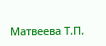Матвеева Т.П.